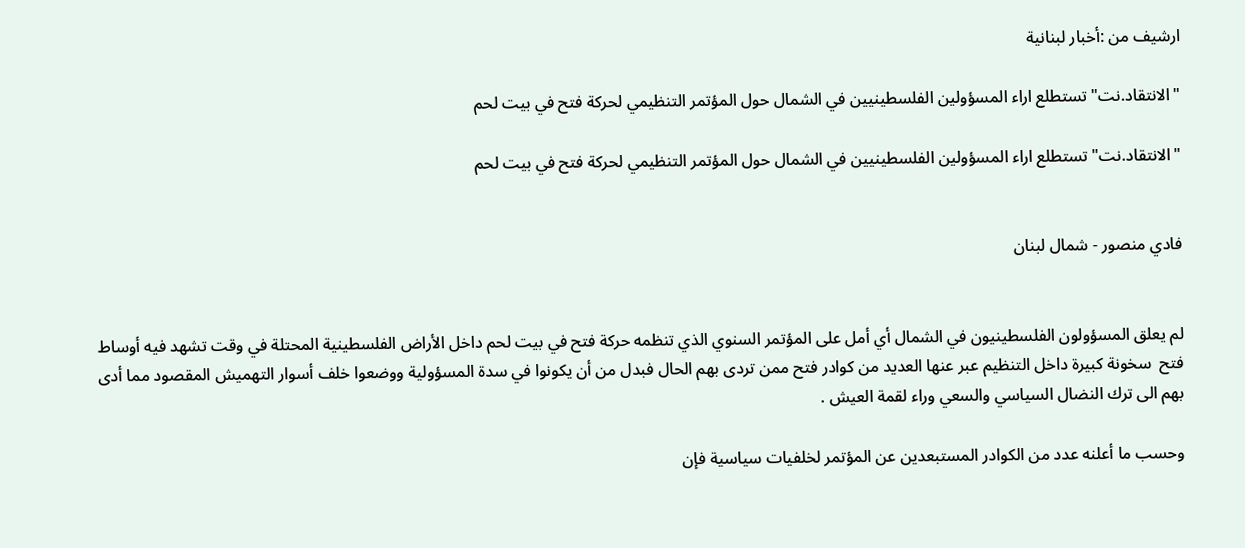ارشيف من :أخبار لبنانية

"الانتقاد.نت" تستطلع اراء المسؤولين الفلسطينيين في الشمال حول المؤتمر التنظيمي لحركة فتح في بيت لحم

"الانتقاد.نت" تستطلع اراء المسؤولين الفلسطينيين في الشمال حول المؤتمر التنظيمي لحركة فتح في بيت لحم


فادي منصور - شمال لبنان


لم يعلق المسؤولون الفلسطينيون في الشمال أي أمل على المؤتمر السنوي الذي تنظمه حركة فتح في بيت لحم داخل الأراض الفلسطينية المحتلة في وقت تشهد فيه أوساط فتح  سخونة كبيرة داخل التنظيم عبر عنها العديد من كوادر فتح ممن تردى بهم الحال فبدل من أن يكونوا في سدة المسؤولية ووضعوا خلف أسوار التهميش المقصود مما أدى بهم الى ترك النضال السياسي والسعي وراء لقمة العيش .

وحسب ما أعلنه عدد من الكوادر المستبعدين عن المؤتمر لخلفيات سياسية فإن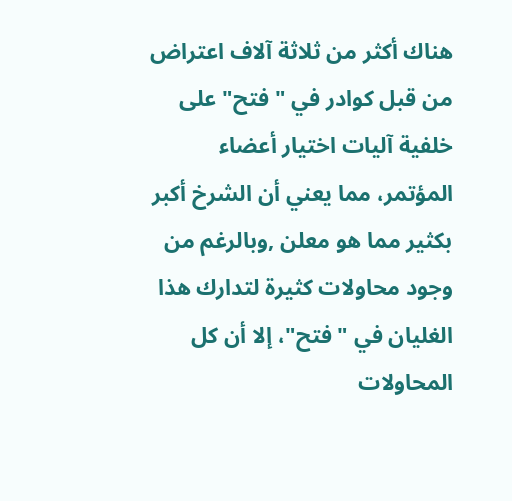هناك أكثر من ثلاثة آلاف اعتراض من قبل كوادر في "فتح" على خلفية آليات اختيار أعضاء المؤتمر، مما يعني أن الشرخ أكبر بكثير مما هو معلن ,وبالرغم من وجود محاولات كثيرة لتدارك هذا الغليان في "فتح"، إلا أن كل المحاولات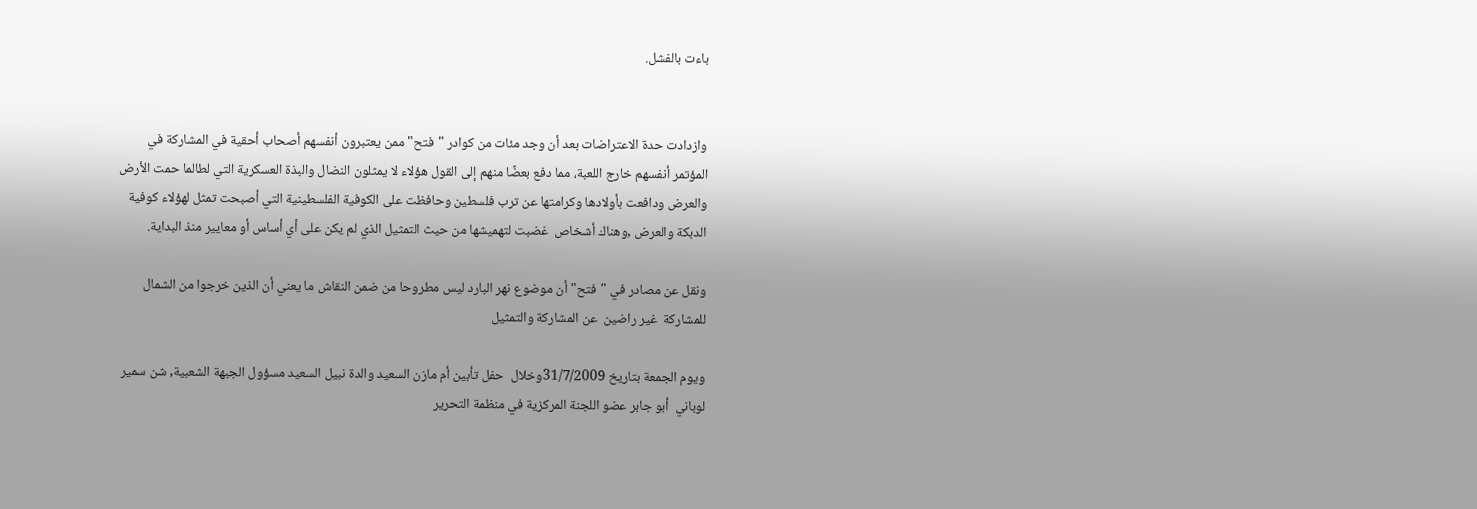باءت بالفشل.


وازدادت حدة الاعتراضات بعد أن وجد مئات من كوادر "فتح" ممن يعتبرون أنفسهم أصحاب أحقية في المشاركة في المؤتمر أنفسهم خارج اللعبة، مما دفع بعضًا منهم إلى القول هؤلاء لا يمثلون النضال والبذة العسكرية التي لطالما حمت الأرض والعرض ودافعت بأولادها وكرامتها عن ترب فلسطين وحافظت على الكوفية الفلسطينية التي أصبحت تمثل لهؤلاء كوفية الدبكة والعرض ,وهناك أشخاص  غضبت لتهميشها من حيث التمثيل الذي لم يكن على أي أساس أو معايير منذ البداية.

ونقل عن مصادر في "فتح" أن موضوع نهر البارد ليس مطروحا من ضمن النقاش ما يعني أن الذين خرجوا من الشمال للمشاركة  غير راضين  عن المشاركة والتمثيل

ويوم الجمعة بتاريخ 31/7/2009وخلال  حفل تأبين أم مازن السعيد والدة نبيل السعيد مسؤول الجبهة الشعبية, شن سمير لوباني  أبو جابر عضو اللجنة المركزية في منظمة التحرير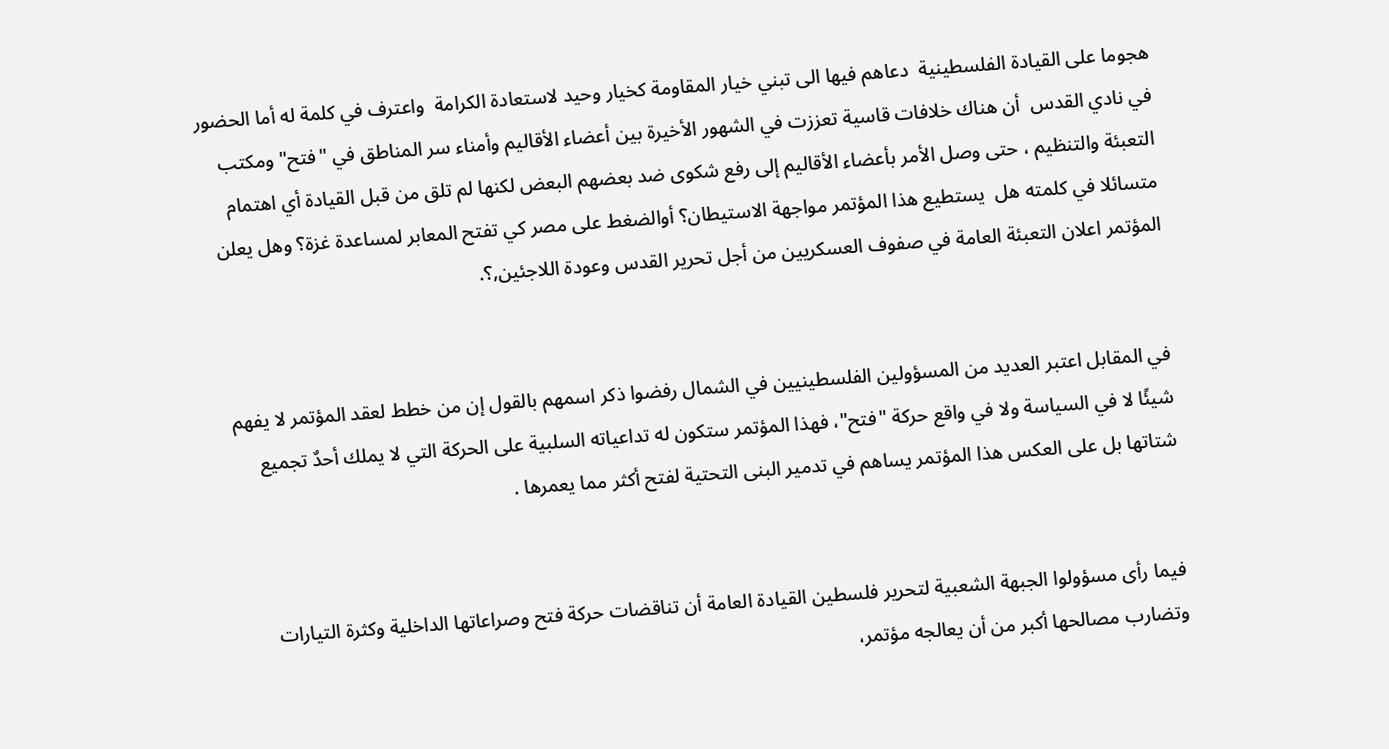هجوما على القيادة الفلسطينية  دعاهم فيها الى تبني خيار المقاومة كخيار وحيد لاستعادة الكرامة  واعترف في كلمة له أما الحضور في نادي القدس  أن هناك خلافات قاسية تعززت في الشهور الأخيرة بين أعضاء الأقاليم وأمناء سر المناطق في "فتح" ومكتب التعبئة والتنظيم ، حتى وصل الأمر بأعضاء الأقاليم إلى رفع شكوى ضد بعضهم البعض لكنها لم تلق من قبل القيادة أي اهتمام متسائلا في كلمته هل  يستطيع هذا المؤتمر مواجهة الاستيطان؟ أوالضغط على مصر كي تفتح المعابر لمساعدة غزة؟ وهل يعلن المؤتمر اعلان التعبئة العامة في صفوف العسكريين من أجل تحرير القدس وعودة اللاجئين,؟.


في المقابل اعتبر العديد من المسؤولين الفلسطينيين في الشمال رفضوا ذكر اسمهم بالقول إن من خطط لعقد المؤتمر لا يفهم شيئًا لا في السياسة ولا في واقع حركة "فتح"، فهذا المؤتمر ستكون له تداعياته السلبية على الحركة التي لا يملك أحدٌ تجميع شتاتها بل على العكس هذا المؤتمر يساهم في تدمير البنى التحتية لفتح أكثر مما يعمرها .


فيما رأى مسؤولوا الجبهة الشعبية لتحرير فلسطين القيادة العامة أن تناقضات حركة فتح وصراعاتها الداخلية وكثرة التيارات وتضارب مصالحها أكبر من أن يعالجه مؤتمر،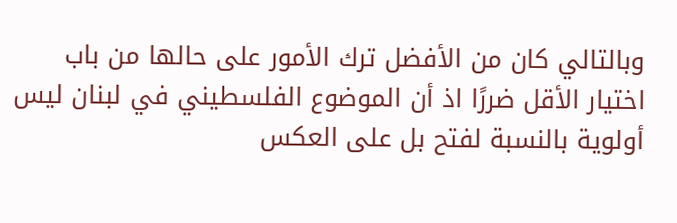وبالتالي كان من الأفضل ترك الأمور على حالها من باب اختيار الأقل ضررًا اذ أن الموضوع الفلسطيني في لبنان ليس أولوية بالنسبة لفتح بل على العكس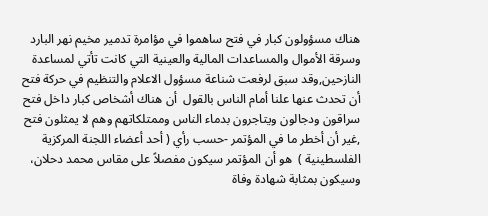هناك مسؤولون كبار في فتح ساهموا في مؤامرة تدمير مخيم نهر البارد وسرقة الأموال والمساعدات المالية والعينية التي كانت تأتي لمساعدة النازحين,وقد سبق لرفعت شناعة مسؤول الاعلام والتنظيم في حركة فتح  أن تحدث عنها علنا أمام الناس بالقول  أن هناك أشخاص كبار داخل فتح سراقون ودجالون ويتاجرون بدماء الناس وممتلكاتهم وهم لا يمثلون فتح  ,غير أن أخطر ما في المؤتمر -حسب رأي ( أحد أعضاء اللجنة المركزية الفلسطينية )  هو أن المؤتمر سيكون مفصلاً على مقاس محمد دحلان، وسيكون بمثابة شهادة وفاة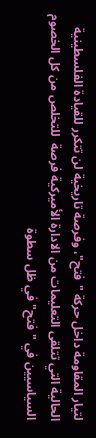لتيار المقاومة داخل حركة "فتح"، وفرصة تاريخية لن تتكرر للقيادة الفلسطينية الحالية التي تتلقى التعليمات من الادارة الأميركية فرصة  للتخلص من كل الخصوم السياسيين في "فتح" في ظل سطوة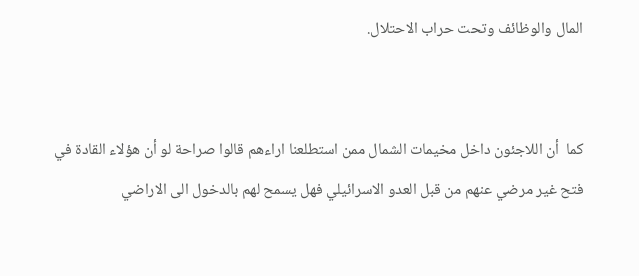المال والوظائف وتحت حراب الاحتلال.


كما  أن اللاجئون داخل مخيمات الشمال ممن استطلعنا اراءهم قالوا صراحة لو أن هؤلاء القادة في فتح غير مرضي عنهم من قبل العدو الاسرائيلي فهل يسمح لهم بالدخول الى الاراضي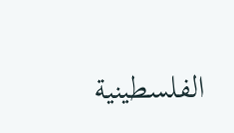الفلسطينية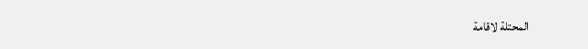المحتلة لاقامة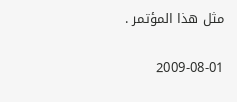مثل هذا المؤتمر .

2009-08-01